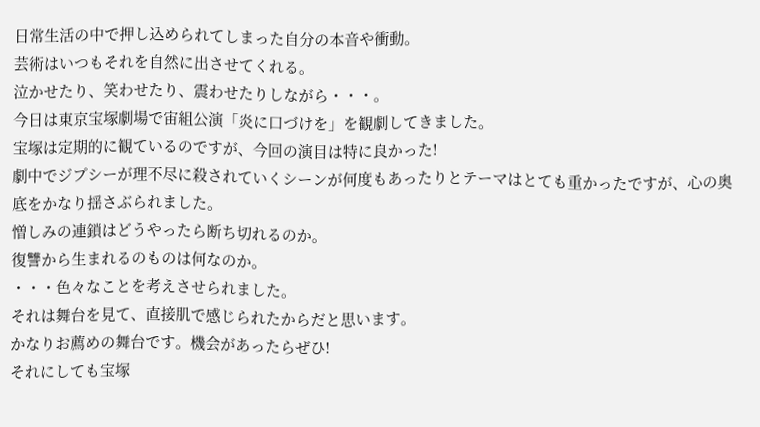日常生活の中で押し込められてしまった自分の本音や衝動。
芸術はいつもそれを自然に出させてくれる。
泣かせたり、笑わせたり、震わせたりしながら・・・。
今日は東京宝塚劇場で宙組公演「炎に口づけを」を観劇してきました。
宝塚は定期的に観ているのですが、今回の演目は特に良かった!
劇中でジプシーが理不尽に殺されていくシーンが何度もあったりとテーマはとても重かったですが、心の奥底をかなり揺さぶられました。
憎しみの連鎖はどうやったら断ち切れるのか。
復讐から生まれるのものは何なのか。
・・・色々なことを考えさせられました。
それは舞台を見て、直接肌で感じられたからだと思います。
かなりお薦めの舞台です。機会があったらぜひ!
それにしても宝塚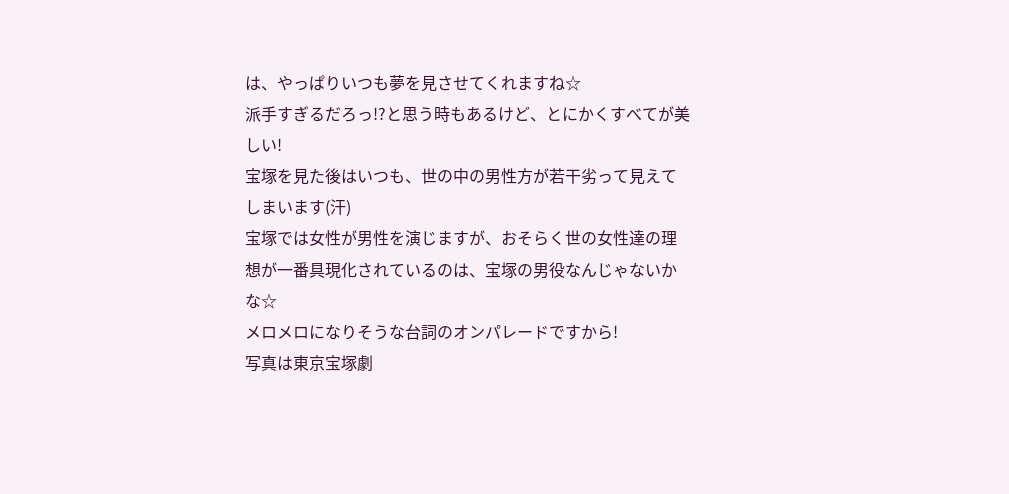は、やっぱりいつも夢を見させてくれますね☆
派手すぎるだろっ!?と思う時もあるけど、とにかくすべてが美しい!
宝塚を見た後はいつも、世の中の男性方が若干劣って見えてしまいます(汗)
宝塚では女性が男性を演じますが、おそらく世の女性達の理想が一番具現化されているのは、宝塚の男役なんじゃないかな☆
メロメロになりそうな台詞のオンパレードですから!
写真は東京宝塚劇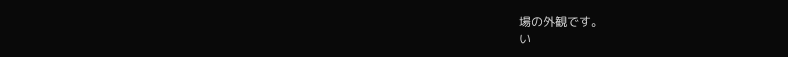場の外観です。
い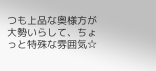つも上品な奥様方が大勢いらして、ちょっと特殊な雰囲気☆